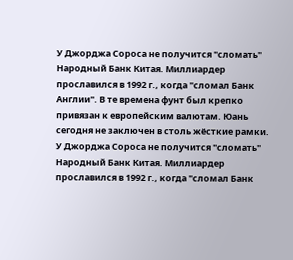У Джорджа Сороса не получится "сломать" Народный Банк Китая. Миллиардер прославился в 1992 г., когда "сломал Банк Англии". В те времена фунт был крепко привязан к европейским валютам. Юань сегодня не заключен в столь жёсткие рамки.
У Джорджа Сороса не получится "сломать" Народный Банк Китая. Миллиардер прославился в 1992 г., когда "сломал Банк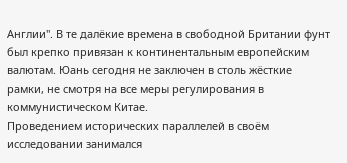Англии". В те далёкие времена в свободной Британии фунт был крепко привязан к континентальным европейским валютам. Юань сегодня не заключен в столь жёсткие рамки, не смотря на все меры регулирования в коммунистическом Китае.
Проведением исторических параллелей в своём исследовании занимался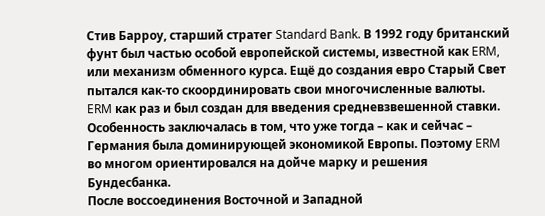Стив Барроу, старший стратег Standard Bank. В 1992 году британский фунт был частью особой европейской системы, известной как ERM, или механизм обменного курса. Ещё до создания евро Старый Свет пытался как-то скоординировать свои многочисленные валюты. ERM как раз и был создан для введения средневзвешенной ставки. Особенность заключалась в том, что уже тогда – как и сейчас – Германия была доминирующей экономикой Европы. Поэтому ERM во многом ориентировался на дойче марку и решения Бундесбанка.
После воссоединения Восточной и Западной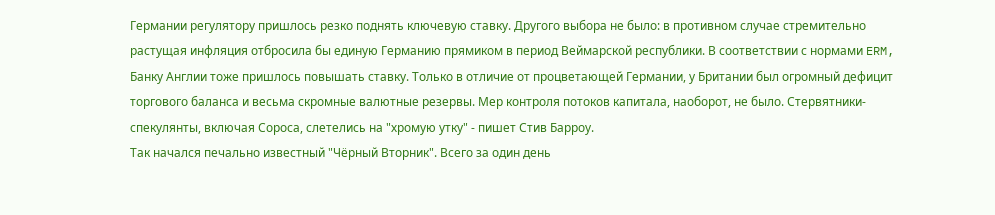Германии регулятору пришлось резко поднять ключевую ставку. Другого выбора не было: в противном случае стремительно растущая инфляция отбросила бы единую Германию прямиком в период Веймарской республики. В соответствии с нормами ERM, Банку Англии тоже пришлось повышать ставку. Только в отличие от процветающей Германии, у Британии был огромный дефицит торгового баланса и весьма скромные валютные резервы. Мер контроля потоков капитала, наоборот, не было. Стервятники-спекулянты, включая Сороса, слетелись на "хромую утку" - пишет Стив Барроу.
Так начался печально известный "Чёрный Вторник". Всего за один день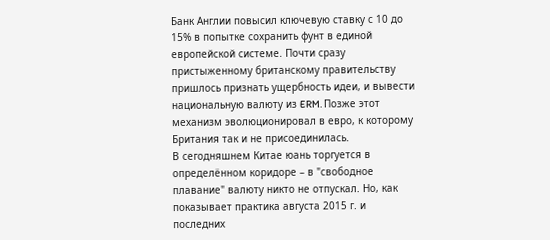Банк Англии повысил ключевую ставку с 10 до 15% в попытке сохранить фунт в единой европейской системе. Почти сразу пристыженному британскому правительству пришлось признать ущербность идеи, и вывести национальную валюту из ERM. Позже этот механизм эволюционировал в евро, к которому Британия так и не присоединилась.
В сегодняшнем Китае юань торгуется в определённом коридоре – в "свободное плавание" валюту никто не отпускал. Но, как показывает практика августа 2015 г. и последних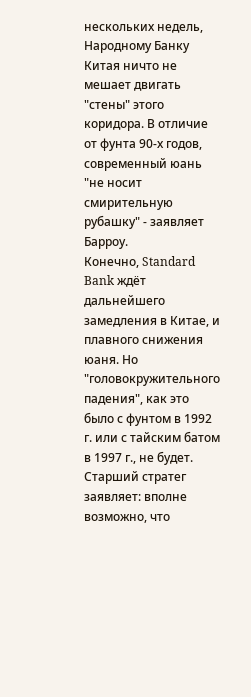нескольких недель, Народному Банку Китая ничто не мешает двигать "стены" этого коридора. В отличие от фунта 90-х годов, современный юань "не носит смирительную рубашку" - заявляет Барроу.
Конечно, Standard Bank ждёт дальнейшего замедления в Китае, и плавного снижения юаня. Но "головокружительного падения", как это было с фунтом в 1992 г. или с тайским батом в 1997 г., не будет. Старший стратег заявляет: вполне возможно, что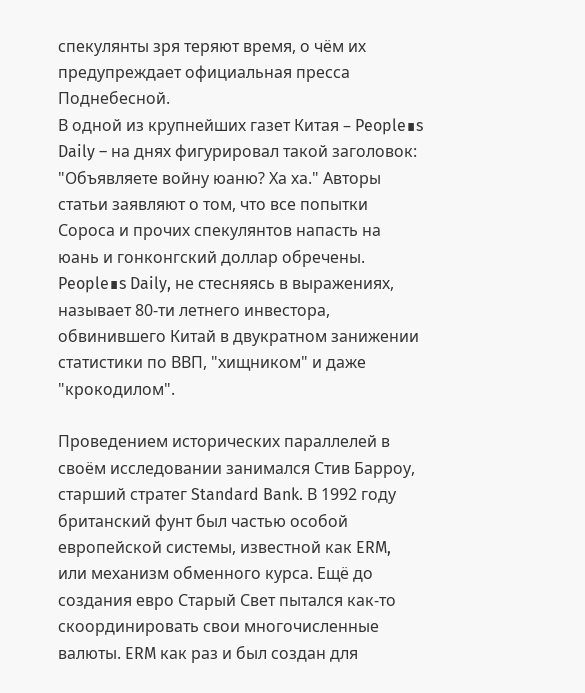спекулянты зря теряют время, о чём их предупреждает официальная пресса Поднебесной.
В одной из крупнейших газет Китая – People∎s Daily – на днях фигурировал такой заголовок: "Объявляете войну юаню? Ха ха." Авторы статьи заявляют о том, что все попытки Сороса и прочих спекулянтов напасть на юань и гонконгский доллар обречены. People∎s Daily, не стесняясь в выражениях, называет 80-ти летнего инвестора, обвинившего Китай в двукратном занижении статистики по ВВП, "хищником" и даже "крокодилом".

Проведением исторических параллелей в своём исследовании занимался Стив Барроу, старший стратег Standard Bank. В 1992 году британский фунт был частью особой европейской системы, известной как ERM, или механизм обменного курса. Ещё до создания евро Старый Свет пытался как-то скоординировать свои многочисленные валюты. ERM как раз и был создан для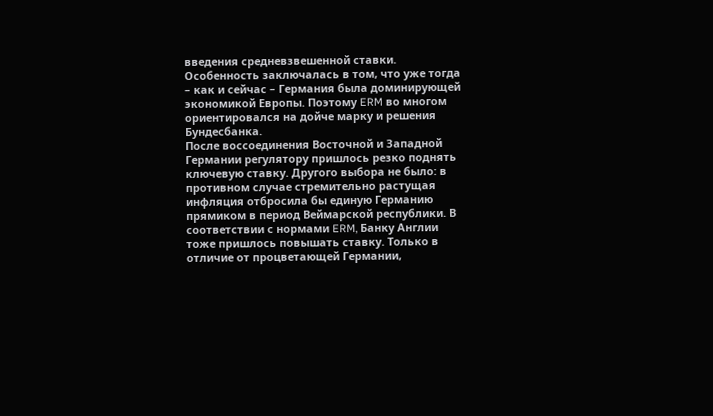введения средневзвешенной ставки. Особенность заключалась в том, что уже тогда – как и сейчас – Германия была доминирующей экономикой Европы. Поэтому ERM во многом ориентировался на дойче марку и решения Бундесбанка.
После воссоединения Восточной и Западной Германии регулятору пришлось резко поднять ключевую ставку. Другого выбора не было: в противном случае стремительно растущая инфляция отбросила бы единую Германию прямиком в период Веймарской республики. В соответствии с нормами ERM, Банку Англии тоже пришлось повышать ставку. Только в отличие от процветающей Германии,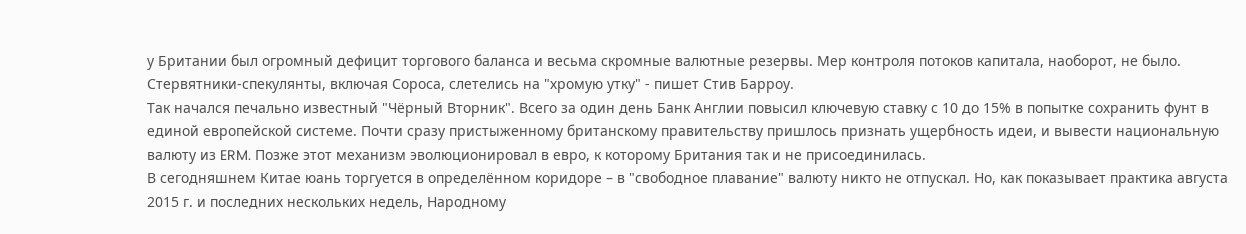у Британии был огромный дефицит торгового баланса и весьма скромные валютные резервы. Мер контроля потоков капитала, наоборот, не было. Стервятники-спекулянты, включая Сороса, слетелись на "хромую утку" - пишет Стив Барроу.
Так начался печально известный "Чёрный Вторник". Всего за один день Банк Англии повысил ключевую ставку с 10 до 15% в попытке сохранить фунт в единой европейской системе. Почти сразу пристыженному британскому правительству пришлось признать ущербность идеи, и вывести национальную валюту из ERM. Позже этот механизм эволюционировал в евро, к которому Британия так и не присоединилась.
В сегодняшнем Китае юань торгуется в определённом коридоре – в "свободное плавание" валюту никто не отпускал. Но, как показывает практика августа 2015 г. и последних нескольких недель, Народному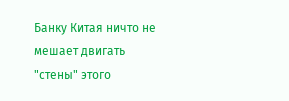Банку Китая ничто не мешает двигать "стены" этого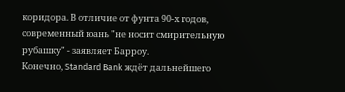коридора. В отличие от фунта 90-х годов, современный юань "не носит смирительную рубашку" - заявляет Барроу.
Конечно, Standard Bank ждёт дальнейшего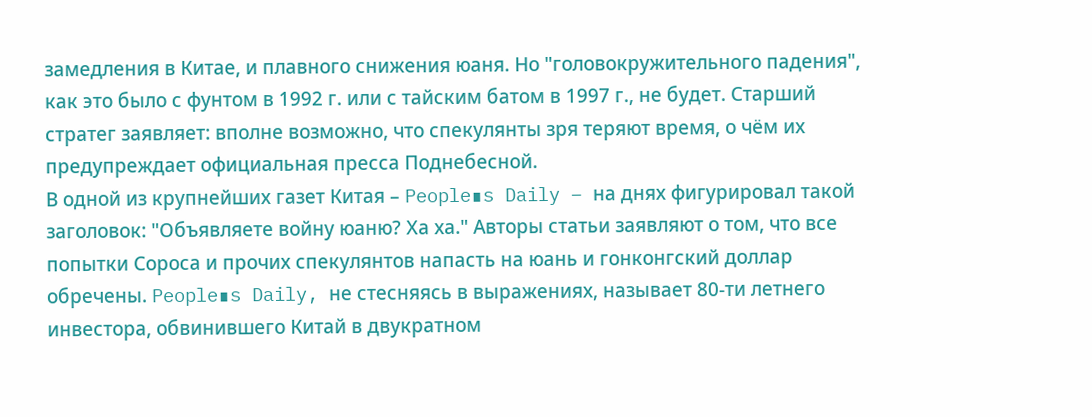замедления в Китае, и плавного снижения юаня. Но "головокружительного падения", как это было с фунтом в 1992 г. или с тайским батом в 1997 г., не будет. Старший стратег заявляет: вполне возможно, что спекулянты зря теряют время, о чём их предупреждает официальная пресса Поднебесной.
В одной из крупнейших газет Китая – People∎s Daily – на днях фигурировал такой заголовок: "Объявляете войну юаню? Ха ха." Авторы статьи заявляют о том, что все попытки Сороса и прочих спекулянтов напасть на юань и гонконгский доллар обречены. People∎s Daily, не стесняясь в выражениях, называет 80-ти летнего инвестора, обвинившего Китай в двукратном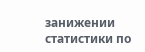занижении статистики по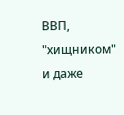ВВП, "хищником" и даже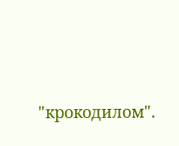"крокодилом".